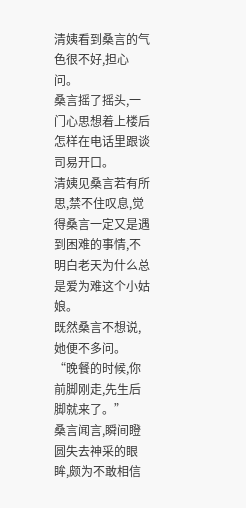清姨看到桑言的气色很不好,担心问。
桑言摇了摇头,一门心思想着上楼后怎样在电话里跟谈司易开口。
清姨见桑言若有所思,禁不住叹息,觉得桑言一定又是遇到困难的事情,不明白老天为什么总是爱为难这个小姑娘。
既然桑言不想说,她便不多问。
“晚餐的时候,你前脚刚走,先生后脚就来了。”
桑言闻言,瞬间瞪圆失去神采的眼眸,颇为不敢相信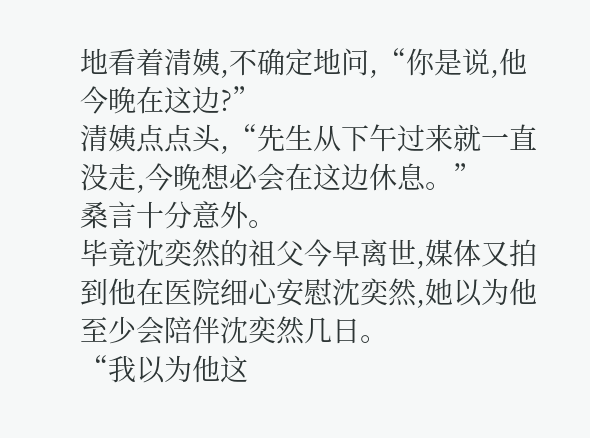地看着清姨,不确定地问,“你是说,他今晚在这边?”
清姨点点头,“先生从下午过来就一直没走,今晚想必会在这边休息。”
桑言十分意外。
毕竟沈奕然的祖父今早离世,媒体又拍到他在医院细心安慰沈奕然,她以为他至少会陪伴沈奕然几日。
“我以为他这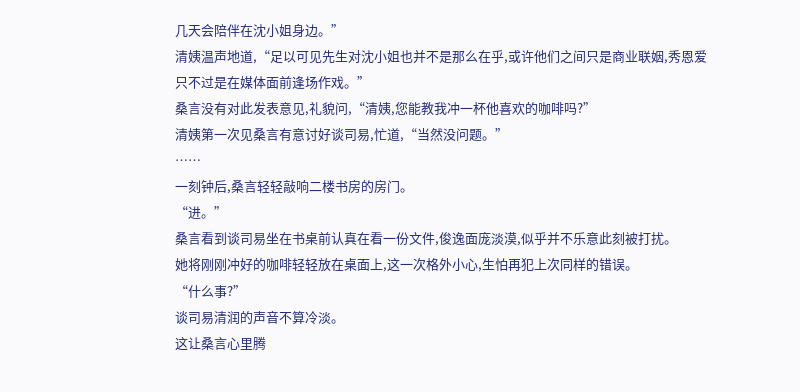几天会陪伴在沈小姐身边。”
清姨温声地道,“足以可见先生对沈小姐也并不是那么在乎,或许他们之间只是商业联姻,秀恩爱只不过是在媒体面前逢场作戏。”
桑言没有对此发表意见,礼貌问,“清姨,您能教我冲一杯他喜欢的咖啡吗?”
清姨第一次见桑言有意讨好谈司易,忙道,“当然没问题。”
……
一刻钟后,桑言轻轻敲响二楼书房的房门。
“进。”
桑言看到谈司易坐在书桌前认真在看一份文件,俊逸面庞淡漠,似乎并不乐意此刻被打扰。
她将刚刚冲好的咖啡轻轻放在桌面上,这一次格外小心,生怕再犯上次同样的错误。
“什么事?”
谈司易清润的声音不算冷淡。
这让桑言心里腾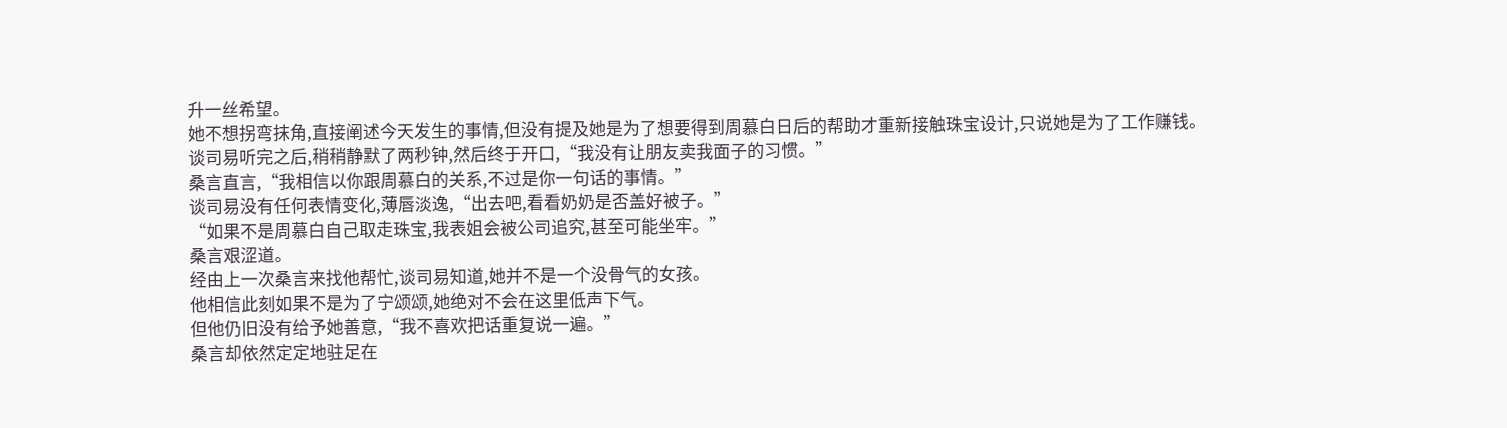升一丝希望。
她不想拐弯抹角,直接阐述今天发生的事情,但没有提及她是为了想要得到周慕白日后的帮助才重新接触珠宝设计,只说她是为了工作赚钱。
谈司易听完之后,稍稍静默了两秒钟,然后终于开口,“我没有让朋友卖我面子的习惯。”
桑言直言,“我相信以你跟周慕白的关系,不过是你一句话的事情。”
谈司易没有任何表情变化,薄唇淡逸,“出去吧,看看奶奶是否盖好被子。”
“如果不是周慕白自己取走珠宝,我表姐会被公司追究,甚至可能坐牢。”
桑言艰涩道。
经由上一次桑言来找他帮忙,谈司易知道,她并不是一个没骨气的女孩。
他相信此刻如果不是为了宁颂颂,她绝对不会在这里低声下气。
但他仍旧没有给予她善意,“我不喜欢把话重复说一遍。”
桑言却依然定定地驻足在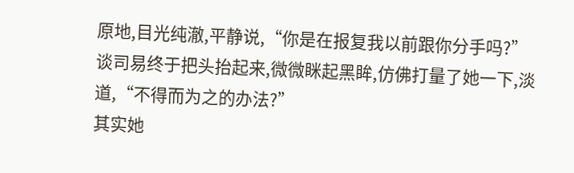原地,目光纯澈,平静说,“你是在报复我以前跟你分手吗?”
谈司易终于把头抬起来,微微眯起黑眸,仿佛打量了她一下,淡道,“不得而为之的办法?”
其实她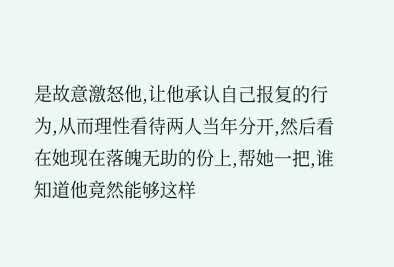是故意激怒他,让他承认自己报复的行为,从而理性看待两人当年分开,然后看在她现在落魄无助的份上,帮她一把,谁知道他竟然能够这样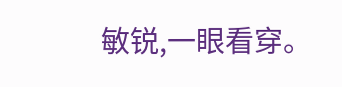敏锐,一眼看穿。